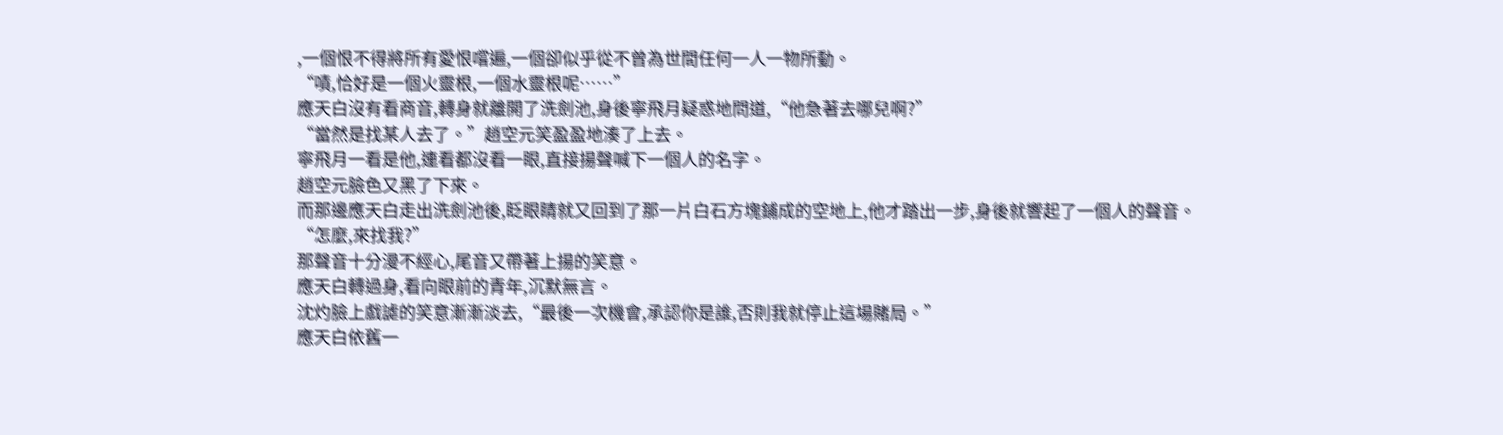,一個恨不得將所有愛恨嚐遍,一個卻似乎從不曾為世間任何一人一物所動。
“嘖,恰好是一個火靈根,一個水靈根呢……”
應天白沒有看商音,轉身就離開了洗劍池,身後寧飛月疑惑地問道,“他急著去哪兒啊?”
“當然是找某人去了。”趙空元笑盈盈地湊了上去。
寧飛月一看是他,連看都沒看一眼,直接揚聲喊下一個人的名字。
趙空元臉色又黑了下來。
而那邊應天白走出洗劍池後,眨眼睛就又回到了那一片白石方塊鋪成的空地上,他才踏出一步,身後就響起了一個人的聲音。
“怎麼,來找我?”
那聲音十分漫不經心,尾音又帶著上揚的笑意。
應天白轉過身,看向眼前的青年,沉默無言。
沈灼臉上戲謔的笑意漸漸淡去,“最後一次機會,承認你是誰,否則我就停止這場賭局。”
應天白依舊一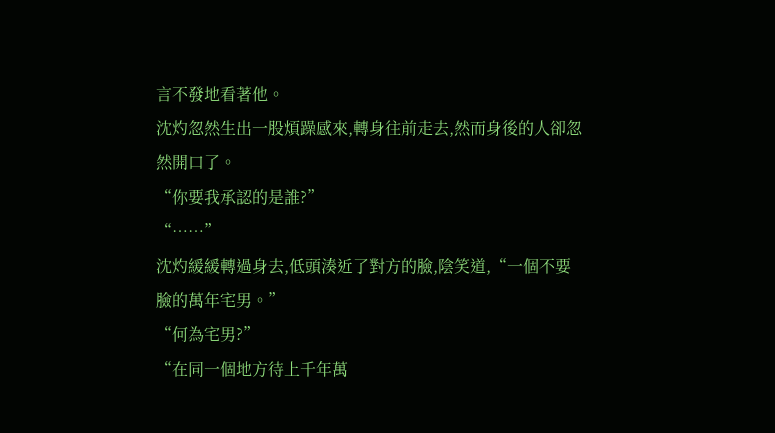言不發地看著他。
沈灼忽然生出一股煩躁感來,轉身往前走去,然而身後的人卻忽然開口了。
“你要我承認的是誰?”
“……”
沈灼緩緩轉過身去,低頭湊近了對方的臉,陰笑道,“一個不要臉的萬年宅男。”
“何為宅男?”
“在同一個地方待上千年萬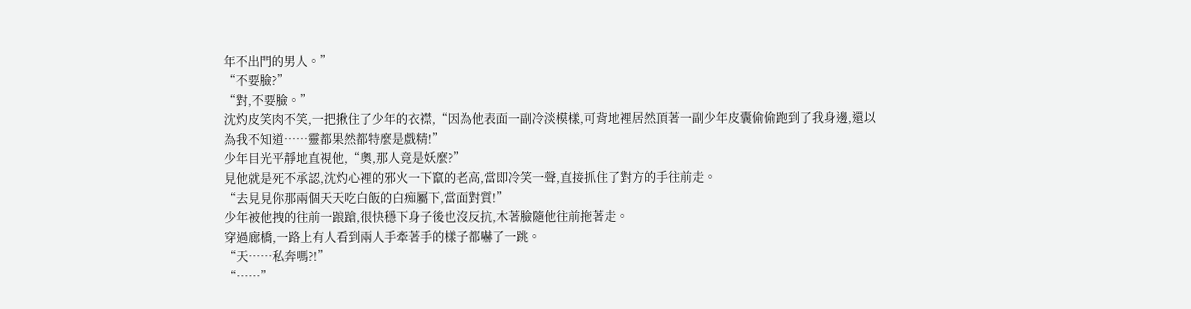年不出門的男人。”
“不要臉?”
“對,不要臉。”
沈灼皮笑肉不笑,一把揪住了少年的衣襟,“因為他表面一副冷淡模樣,可背地裡居然頂著一副少年皮囊偷偷跑到了我身邊,還以為我不知道……靈都果然都特麼是戲精!”
少年目光平靜地直視他,“奧,那人竟是妖麼?”
見他就是死不承認,沈灼心裡的邪火一下竄的老高,當即冷笑一聲,直接抓住了對方的手往前走。
“去見見你那兩個天天吃白飯的白痴屬下,當面對質!”
少年被他拽的往前一踉蹌,很快穩下身子後也沒反抗,木著臉隨他往前拖著走。
穿過廊橋,一路上有人看到兩人手牽著手的樣子都嚇了一跳。
“天……私奔嗎?!”
“……”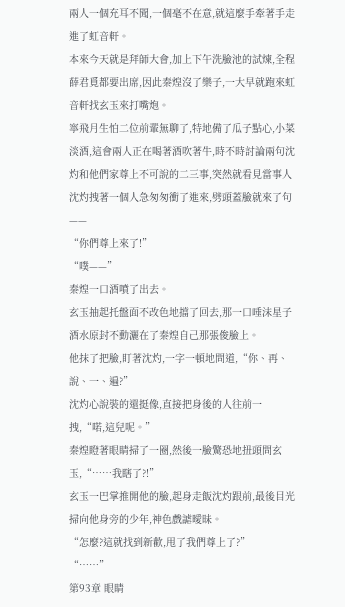兩人一個充耳不聞,一個毫不在意,就這麼手牽著手走進了虹音軒。
本來今天就是拜師大會,加上下午洗臉池的試煉,全程薛君覓都要出席,因此秦煌沒了樂子,一大早就跑來虹音軒找玄玉來打嘴炮。
寧飛月生怕二位前輩無聊了,特地備了瓜子點心,小菜淡酒,這會兩人正在喝著酒吹著牛,時不時討論兩句沈灼和他們家尊上不可說的二三事,突然就看見當事人沈灼拽著一個人急匆匆衝了進來,劈頭蓋臉就來了句——
“你們尊上來了!”
“噗——”
秦煌一口酒噴了出去。
玄玉抽起托盤面不改色地擋了回去,那一口唾沫星子酒水原封不動灑在了秦煌自己那張俊臉上。
他抹了把臉,盯著沈灼,一字一頓地問道,“你、再、說、一、遍?”
沈灼心說裝的還挺像,直接把身後的人往前一拽,“喏,這兒呢。”
秦煌瞪著眼睛掃了一圈,然後一臉驚恐地扭頭問玄玉,“……我瞎了?!”
玄玉一巴掌推開他的臉,起身走飯沈灼跟前,最後目光掃向他身旁的少年,神色戲謔曖昧。
“怎麼?這就找到新歡,甩了我們尊上了?”
“……”
第93章 眼睛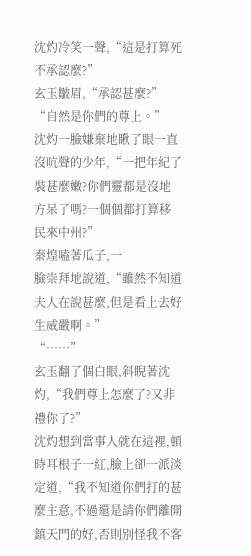沈灼冷笑一聲,“這是打算死不承認麼?”
玄玉皺眉,“承認甚麼?”
“自然是你們的尊上。”
沈灼一臉嫌棄地瞅了眼一直沒吭聲的少年,“一把年紀了裝甚麼嫩?你們靈都是沒地方呆了嗎?一個個都打算移民來中州?”
秦煌嗑著瓜子,一
臉崇拜地說道,“雖然不知道夫人在說甚麼,但是看上去好生威嚴啊。”
“……”
玄玉翻了個白眼,斜睨著沈灼,“我們尊上怎麼了?又非禮你了?”
沈灼想到當事人就在這裡,頓時耳根子一紅,臉上卻一派淡定道,“我不知道你們打的甚麼主意,不過還是請你們離開鎮天門的好,否則別怪我不客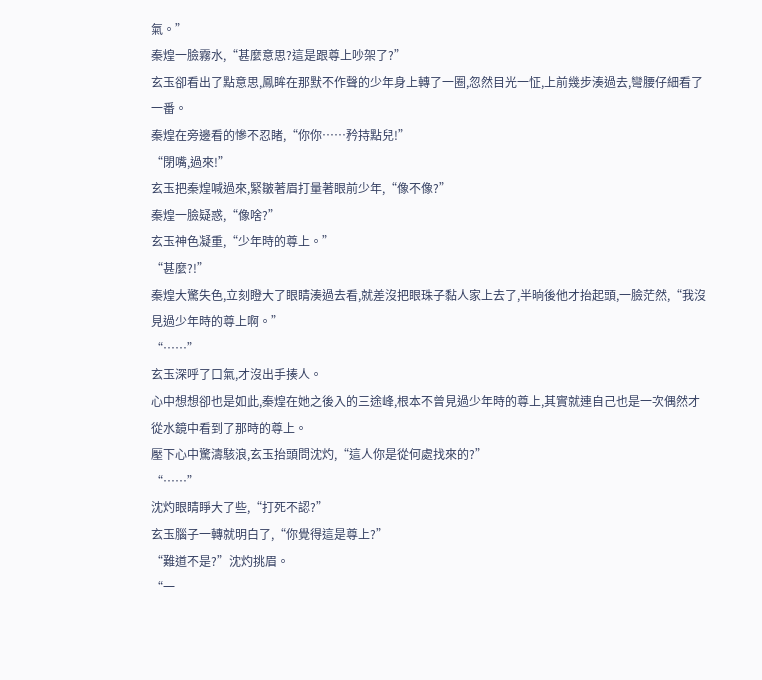氣。”
秦煌一臉霧水,“甚麼意思?這是跟尊上吵架了?”
玄玉卻看出了點意思,鳳眸在那默不作聲的少年身上轉了一圈,忽然目光一怔,上前幾步湊過去,彎腰仔細看了一番。
秦煌在旁邊看的慘不忍睹,“你你……矜持點兒!”
“閉嘴,過來!”
玄玉把秦煌喊過來,緊皺著眉打量著眼前少年,“像不像?”
秦煌一臉疑惑,“像啥?”
玄玉神色凝重,“少年時的尊上。”
“甚麼?!”
秦煌大驚失色,立刻瞪大了眼睛湊過去看,就差沒把眼珠子黏人家上去了,半晌後他才抬起頭,一臉茫然,“我沒見過少年時的尊上啊。”
“……”
玄玉深呼了口氣,才沒出手揍人。
心中想想卻也是如此,秦煌在她之後入的三途峰,根本不曾見過少年時的尊上,其實就連自己也是一次偶然才從水鏡中看到了那時的尊上。
壓下心中驚濤駭浪,玄玉抬頭問沈灼,“這人你是從何處找來的?”
“……”
沈灼眼睛睜大了些,“打死不認?”
玄玉腦子一轉就明白了,“你覺得這是尊上?”
“難道不是?”沈灼挑眉。
“一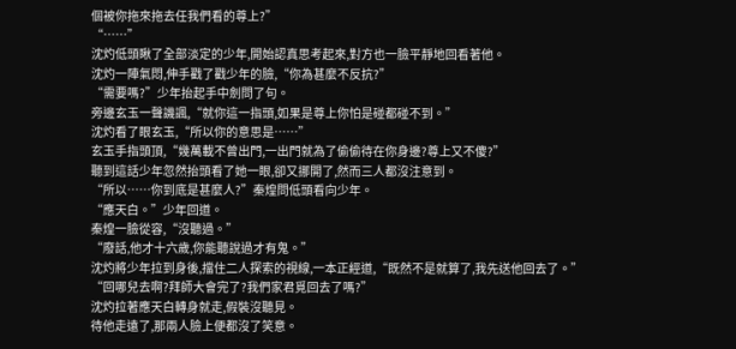個被你拖來拖去任我們看的尊上?”
“……”
沈灼低頭瞅了全部淡定的少年,開始認真思考起來,對方也一臉平靜地回看著他。
沈灼一陣氣悶,伸手戳了戳少年的臉,“你為甚麼不反抗?”
“需要嗎?”少年抬起手中劍問了句。
旁邊玄玉一聲譏諷,“就你這一指頭,如果是尊上你怕是碰都碰不到。”
沈灼看了眼玄玉,“所以你的意思是……”
玄玉手指頭頂,“幾萬載不曾出門,一出門就為了偷偷待在你身邊?尊上又不傻?”
聽到這話少年忽然抬頭看了她一眼,卻又挪開了,然而三人都沒注意到。
“所以……你到底是甚麼人?”秦煌問低頭看向少年。
“應天白。”少年回道。
秦煌一臉從容,“沒聽過。”
“廢話,他才十六歲,你能聽說過才有鬼。”
沈灼將少年拉到身後,擋住二人探索的視線,一本正經道,“既然不是就算了,我先送他回去了。”
“回哪兒去啊?拜師大會完了?我們家君覓回去了嗎?”
沈灼拉著應天白轉身就走,假裝沒聽見。
待他走遠了,那兩人臉上便都沒了笑意。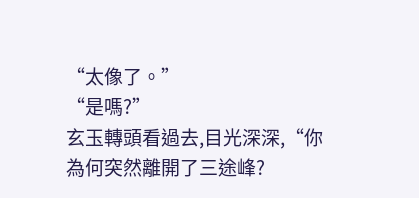“太像了。”
“是嗎?”
玄玉轉頭看過去,目光深深,“你為何突然離開了三途峰?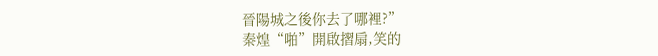晉陽城之後你去了哪裡?”
秦煌“啪”開啟摺扇,笑的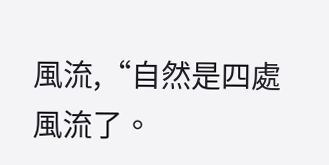風流,“自然是四處風流了。